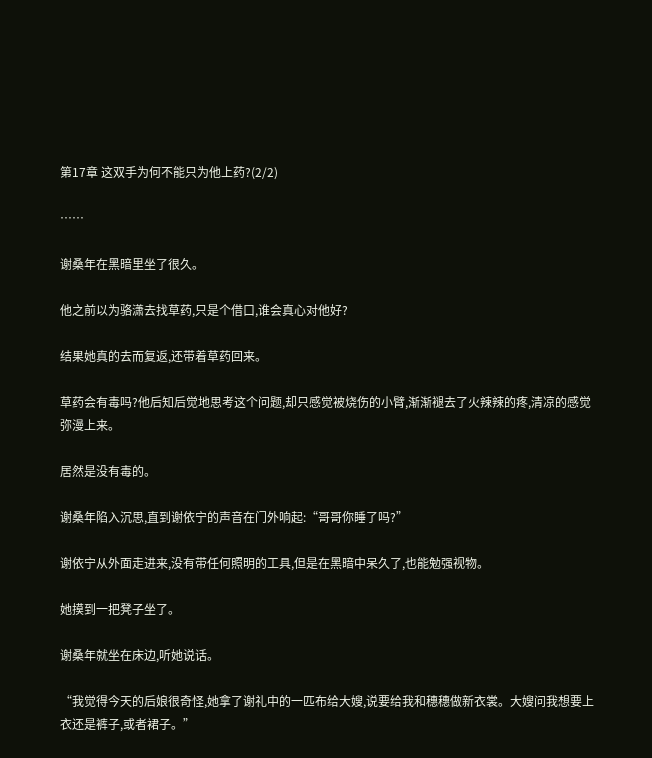第17章 这双手为何不能只为他上药?(2/2)

……

谢桑年在黑暗里坐了很久。

他之前以为骆潇去找草药,只是个借口,谁会真心对他好?

结果她真的去而复返,还带着草药回来。

草药会有毒吗?他后知后觉地思考这个问题,却只感觉被烧伤的小臂,渐渐褪去了火辣辣的疼,清凉的感觉弥漫上来。

居然是没有毒的。

谢桑年陷入沉思,直到谢依宁的声音在门外响起:“哥哥你睡了吗?”

谢依宁从外面走进来,没有带任何照明的工具,但是在黑暗中呆久了,也能勉强视物。

她摸到一把凳子坐了。

谢桑年就坐在床边,听她说话。

“我觉得今天的后娘很奇怪,她拿了谢礼中的一匹布给大嫂,说要给我和穗穗做新衣裳。大嫂问我想要上衣还是裤子,或者裙子。”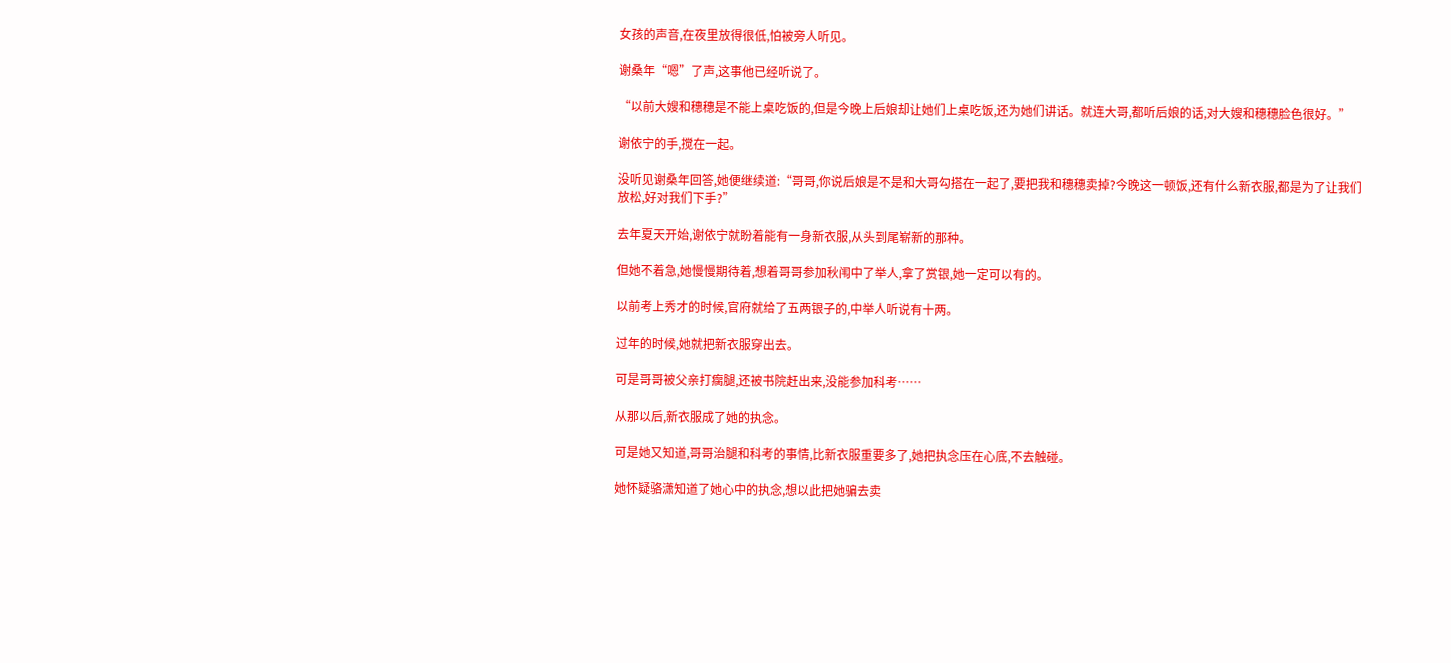女孩的声音,在夜里放得很低,怕被旁人听见。

谢桑年“嗯”了声,这事他已经听说了。

“以前大嫂和穗穗是不能上桌吃饭的,但是今晚上后娘却让她们上桌吃饭,还为她们讲话。就连大哥,都听后娘的话,对大嫂和穗穗脸色很好。”

谢依宁的手,搅在一起。

没听见谢桑年回答,她便继续道:“哥哥,你说后娘是不是和大哥勾搭在一起了,要把我和穗穗卖掉?今晚这一顿饭,还有什么新衣服,都是为了让我们放松,好对我们下手?”

去年夏天开始,谢依宁就盼着能有一身新衣服,从头到尾崭新的那种。

但她不着急,她慢慢期待着,想着哥哥参加秋闱中了举人,拿了赏银,她一定可以有的。

以前考上秀才的时候,官府就给了五两银子的,中举人听说有十两。

过年的时候,她就把新衣服穿出去。

可是哥哥被父亲打瘸腿,还被书院赶出来,没能参加科考……

从那以后,新衣服成了她的执念。

可是她又知道,哥哥治腿和科考的事情,比新衣服重要多了,她把执念压在心底,不去触碰。

她怀疑骆潇知道了她心中的执念,想以此把她骗去卖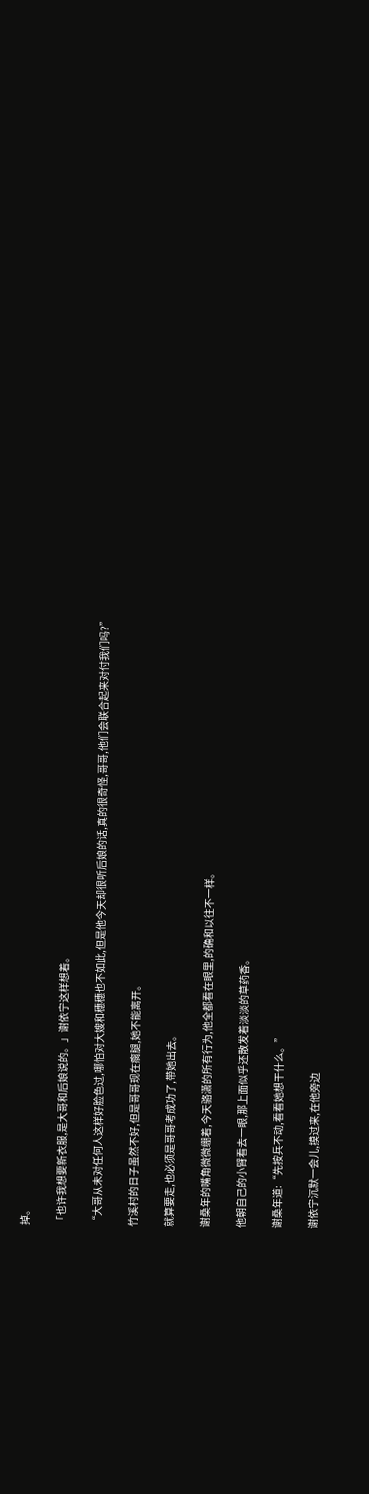掉。

「也许我想要新衣服,是大哥和后娘说的。」谢依宁这样想着。

“大哥从未对任何人这样好脸色过,哪怕对大嫂和穗穗也不如此,但是他今天却很听后娘的话,真的很奇怪,哥哥,他们会联合起来对付我们吗?”

竹溪村的日子虽然不好,但是哥哥现在瘸腿,她不能离开。

就算要走,也必须是哥哥考成功了,带她出去。

谢桑年的嘴角微微绷着,今天骆潇的所有行为,他全都看在眼里,的确和以往不一样。

他朝自己的小臂看去一眼,那上面似乎还散发着淡淡的草药香。

谢桑年道:“先按兵不动,看看她想干什么。”

谢依宁沉默一会儿,摸过来,在他旁边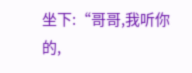坐下:“哥哥,我听你的,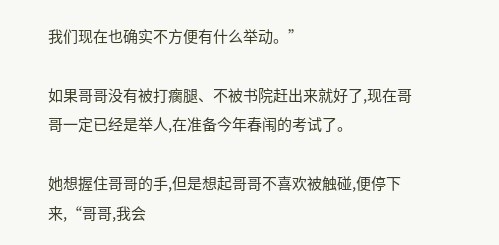我们现在也确实不方便有什么举动。”

如果哥哥没有被打瘸腿、不被书院赶出来就好了,现在哥哥一定已经是举人,在准备今年春闱的考试了。

她想握住哥哥的手,但是想起哥哥不喜欢被触碰,便停下来,“哥哥,我会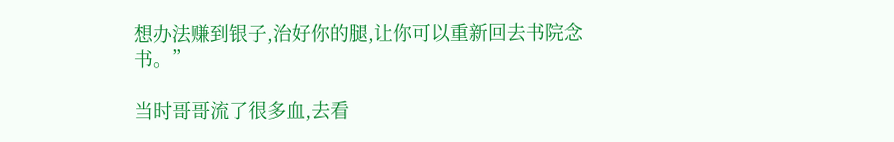想办法赚到银子,治好你的腿,让你可以重新回去书院念书。”

当时哥哥流了很多血,去看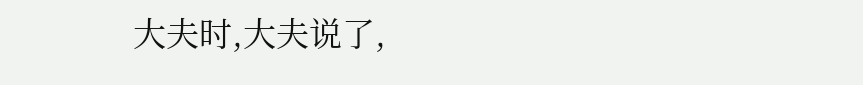大夫时,大夫说了,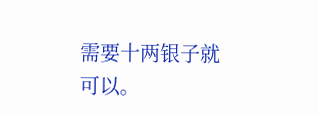需要十两银子就可以。